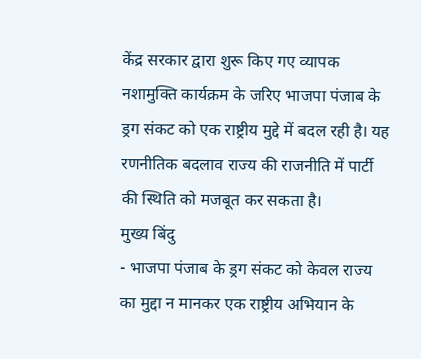केंद्र सरकार द्वारा शुरू किए गए व्यापक नशामुक्ति कार्यक्रम के जरिए भाजपा पंजाब के ड्रग संकट को एक राष्ट्रीय मुद्दे में बदल रही है। यह रणनीतिक बदलाव राज्य की राजनीति में पार्टी की स्थिति को मजबूत कर सकता है।
मुख्य बिंदु
- भाजपा पंजाब के ड्रग संकट को केवल राज्य का मुद्दा न मानकर एक राष्ट्रीय अभियान के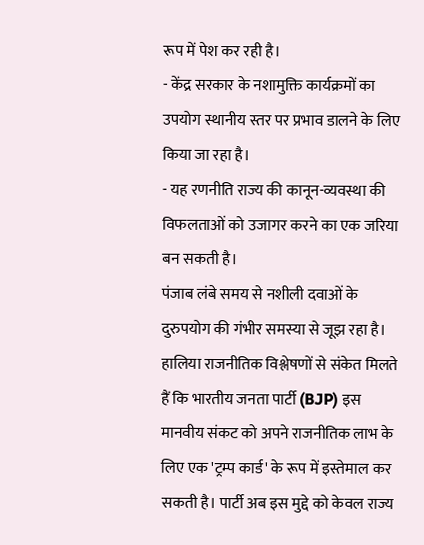रूप में पेश कर रही है।
- केंद्र सरकार के नशामुक्ति कार्यक्रमों का उपयोग स्थानीय स्तर पर प्रभाव डालने के लिए किया जा रहा है।
- यह रणनीति राज्य की कानून-व्यवस्था की विफलताओं को उजागर करने का एक जरिया बन सकती है।
पंजाब लंबे समय से नशीली दवाओं के दुरुपयोग की गंभीर समस्या से जूझ रहा है। हालिया राजनीतिक विश्लेषणों से संकेत मिलते हैं कि भारतीय जनता पार्टी (BJP) इस मानवीय संकट को अपने राजनीतिक लाभ के लिए एक 'ट्रम्प कार्ड' के रूप में इस्तेमाल कर सकती है। पार्टी अब इस मुद्दे को केवल राज्य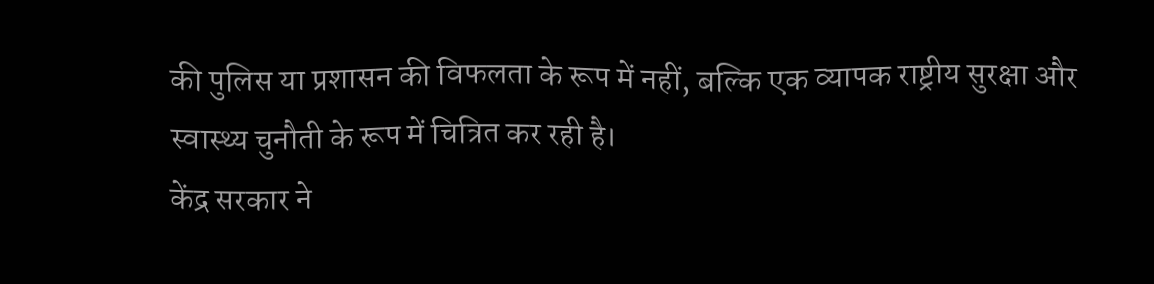की पुलिस या प्रशासन की विफलता के रूप में नहीं, बल्कि एक व्यापक राष्ट्रीय सुरक्षा और स्वास्थ्य चुनौती के रूप में चित्रित कर रही है।
केंद्र सरकार ने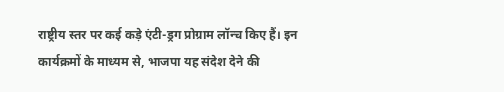राष्ट्रीय स्तर पर कई कड़े एंटी-ड्रग प्रोग्राम लॉन्च किए हैं। इन कार्यक्रमों के माध्यम से, भाजपा यह संदेश देने की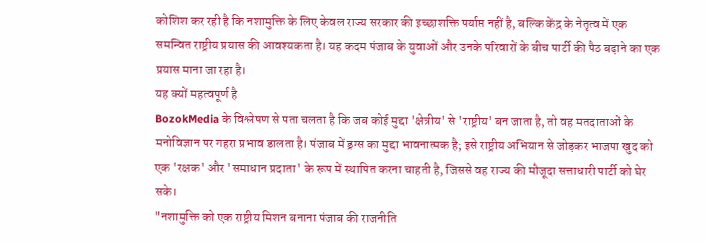कोशिश कर रही है कि नशामुक्ति के लिए केवल राज्य सरकार की इच्छाशक्ति पर्याप्त नहीं है, बल्कि केंद्र के नेतृत्व में एक समन्वित राष्ट्रीय प्रयास की आवश्यकता है। यह कदम पंजाब के युवाओं और उनके परिवारों के बीच पार्टी की पैठ बढ़ाने का एक प्रयास माना जा रहा है।
यह क्यों महत्वपूर्ण है
BozokMedia के विश्लेषण से पता चलता है कि जब कोई मुद्दा 'क्षेत्रीय' से 'राष्ट्रीय' बन जाता है, तो वह मतदाताओं के मनोविज्ञान पर गहरा प्रभाव डालता है। पंजाब में ड्रग्स का मुद्दा भावनात्मक है; इसे राष्ट्रीय अभियान से जोड़कर भाजपा खुद को एक 'रक्षक' और 'समाधान प्रदाता' के रूप में स्थापित करना चाहती है, जिससे वह राज्य की मौजूदा सत्ताधारी पार्टी को घेर सके।
"नशामुक्ति को एक राष्ट्रीय मिशन बनाना पंजाब की राजनीति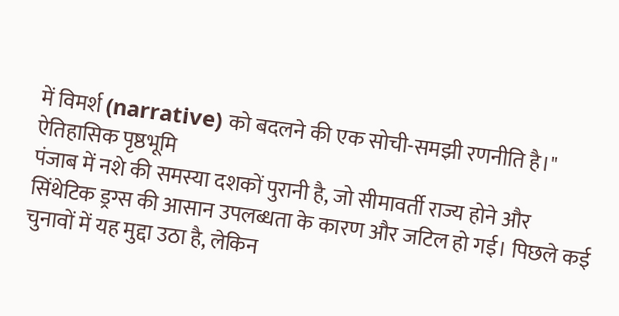में विमर्श (narrative) को बदलने की एक सोची-समझी रणनीति है।"
ऐतिहासिक पृष्ठभूमि
पंजाब में नशे की समस्या दशकों पुरानी है, जो सीमावर्ती राज्य होने और सिंथेटिक ड्रग्स की आसान उपलब्धता के कारण और जटिल हो गई। पिछले कई चुनावों में यह मुद्दा उठा है, लेकिन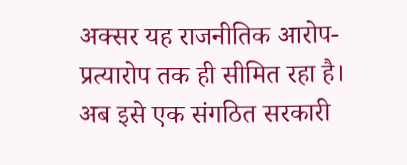अक्सर यह राजनीतिक आरोप-प्रत्यारोप तक ही सीमित रहा है। अब इसे एक संगठित सरकारी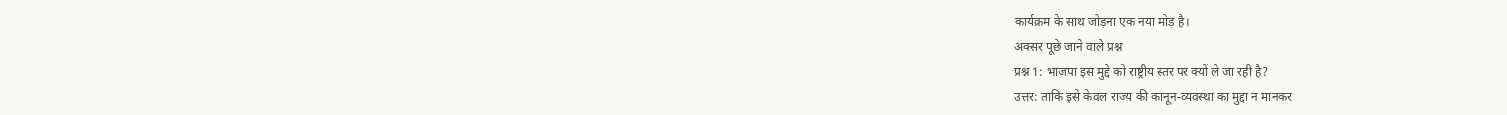कार्यक्रम के साथ जोड़ना एक नया मोड़ है।
अक्सर पूछे जाने वाले प्रश्न
प्रश्न 1: भाजपा इस मुद्दे को राष्ट्रीय स्तर पर क्यों ले जा रही है?
उत्तर: ताकि इसे केवल राज्य की कानून-व्यवस्था का मुद्दा न मानकर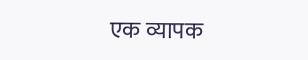एक व्यापक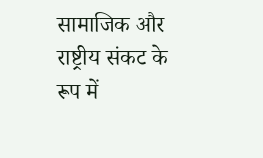सामाजिक और राष्ट्रीय संकट के रूप में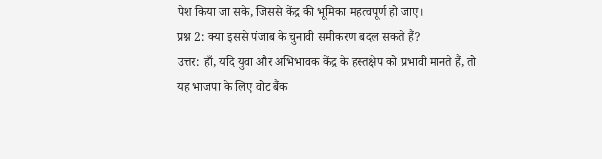पेश किया जा सके, जिससे केंद्र की भूमिका महत्वपूर्ण हो जाए।
प्रश्न 2: क्या इससे पंजाब के चुनावी समीकरण बदल सकते हैं?
उत्तर: हाँ, यदि युवा और अभिभावक केंद्र के हस्तक्षेप को प्रभावी मानते हैं, तो यह भाजपा के लिए वोट बैंक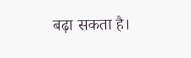बढ़ा सकता है।